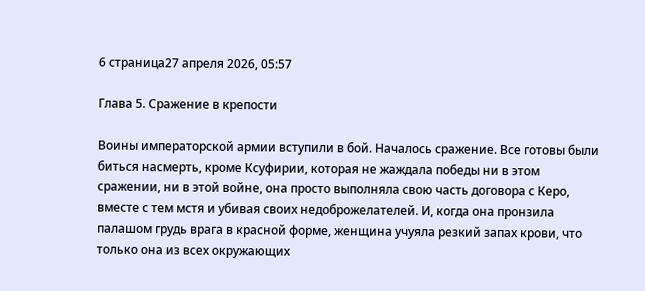6 страница27 апреля 2026, 05:57

Глава 5. Сражение в крепости

Воины императорской армии вступили в бой. Началось сражение. Все готовы были биться насмерть, кроме Ксуфирии, которая не жаждала победы ни в этом сражении, ни в этой войне, она просто выполняла свою часть договора с Керо, вместе с тем мстя и убивая своих недоброжелателей. И, когда она пронзила палашом грудь врага в красной форме, женщина учуяла резкий запах крови, что только она из всех окружающих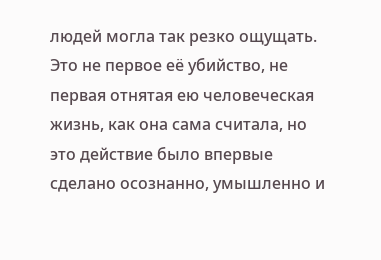людей могла так резко ощущать. Это не первое еë убийство, не первая отнятая ею человеческая жизнь, как она сама считала, но это действие было впервые сделано осознанно, умышленно и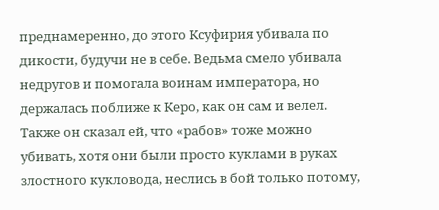преднамеренно, до этого Ксуфирия убивала по дикости, будучи не в себе. Ведьма смело убивала недругов и помогала воинам императора, но держалась поближе к Керо, как он сам и велел. Также он сказал ей, что «рабов» тоже можно убивать, хотя они были просто куклами в руках злостного кукловода, неслись в бой только потому,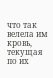что так велела им кровь, текущая по их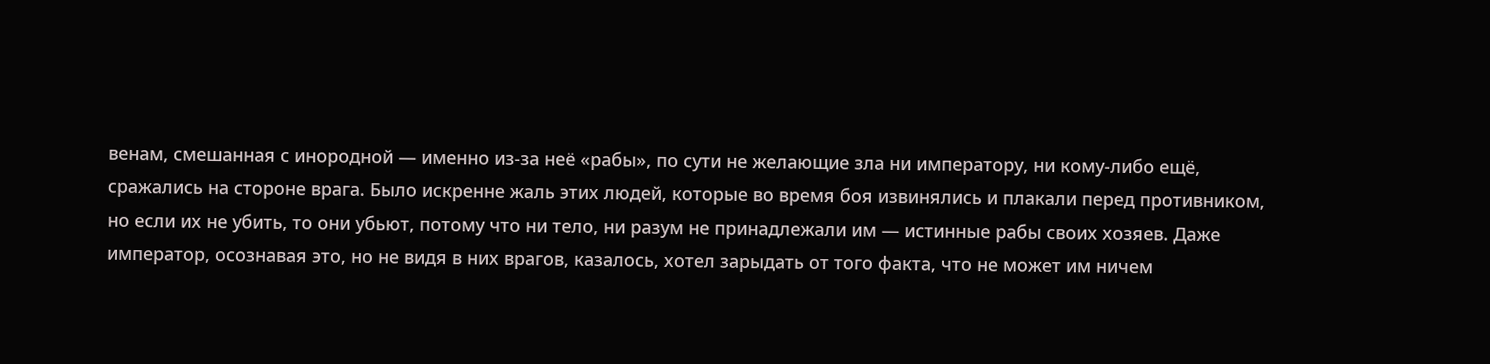венам, смешанная с инородной — именно из-за неë «рабы», по сути не желающие зла ни императору, ни кому-либо ещё, сражались на стороне врага. Было искренне жаль этих людей, которые во время боя извинялись и плакали перед противником, но если их не убить, то они убьют, потому что ни тело, ни разум не принадлежали им — истинные рабы своих хозяев. Даже император, осознавая это, но не видя в них врагов, казалось, хотел зарыдать от того факта, что не может им ничем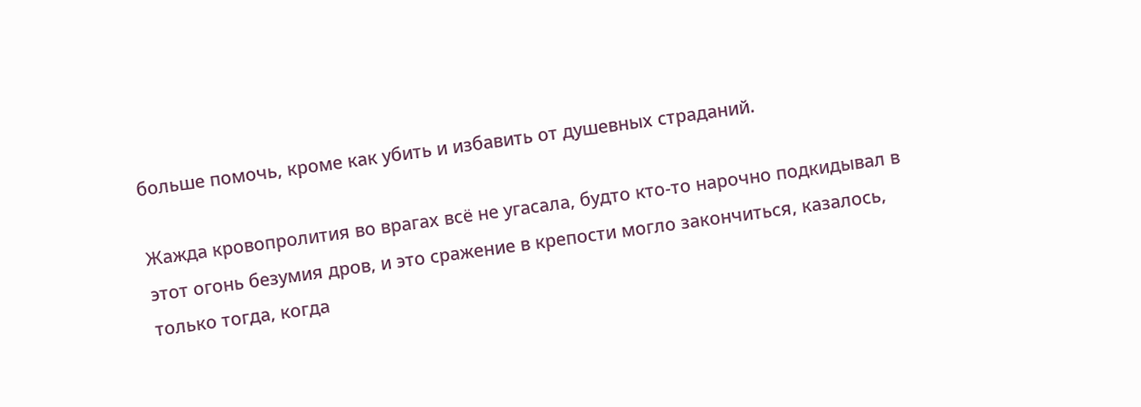больше помочь, кроме как убить и избавить от душевных страданий.

Жажда кровопролития во врагах всë не угасала, будто кто-то нарочно подкидывал в этот огонь безумия дров, и это сражение в крепости могло закончиться, казалось, только тогда, когда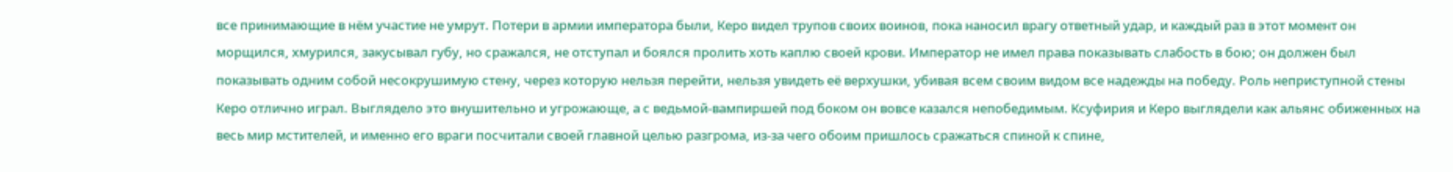все принимающие в нëм участие не умрут. Потери в армии императора были, Керо видел трупов своих воинов, пока наносил врагу ответный удар, и каждый раз в этот момент он морщился, хмурился, закусывал губу, но сражался, не отступал и боялся пролить хоть каплю своей крови. Император не имел права показывать слабость в бою; он должен был показывать одним собой несокрушимую стену, через которую нельзя перейти, нельзя увидеть еë верхушки, убивая всем своим видом все надежды на победу. Роль неприступной стены Керо отлично играл. Выглядело это внушительно и угрожающе, а с ведьмой-вампиршей под боком он вовсе казался непобедимым. Ксуфирия и Керо выглядели как альянс обиженных на весь мир мстителей, и именно его враги посчитали своей главной целью разгрома, из-за чего обоим пришлось сражаться спиной к спине,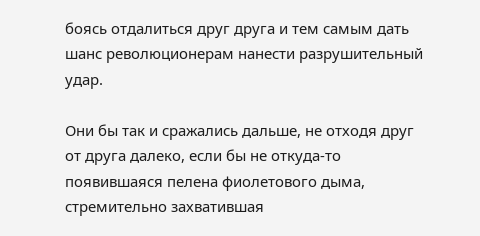боясь отдалиться друг друга и тем самым дать шанс революционерам нанести разрушительный удар.

Они бы так и сражались дальше, не отходя друг от друга далеко, если бы не откуда-то появившаяся пелена фиолетового дыма, стремительно захватившая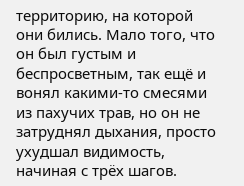территорию, на которой они бились. Мало того, что он был густым и беспросветным, так ещё и вонял какими-то смесями из пахучих трав, но он не затруднял дыхания, просто ухудшал видимость, начиная с трëх шагов.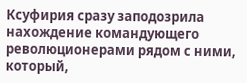Ксуфирия сразу заподозрила нахождение командующего революционерами рядом с ними, который,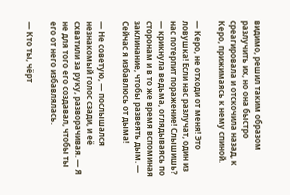видимо, решил таким образом разлучить их, но она быстро среагировала и отскочила назад, к Керо, прижимаясь к нему спиной.

— Керо, не отходи от меня! Это ловушка! Если нас разлучат, один из нас потерпит поражение! Слышишь? — крикнула ведьма, оглядываясь по сторонам и в то же время вспоминая заклинание, чтобы развеять дым. — Сейчас я избавлюсь от дыма!

— Не советую, — послышался незнакомый голос сзади, и еë схватили за руку, разворачивая. — Я не для того его создавал, чтобы ты его от него избавлялась.

— Кто ты, чëрт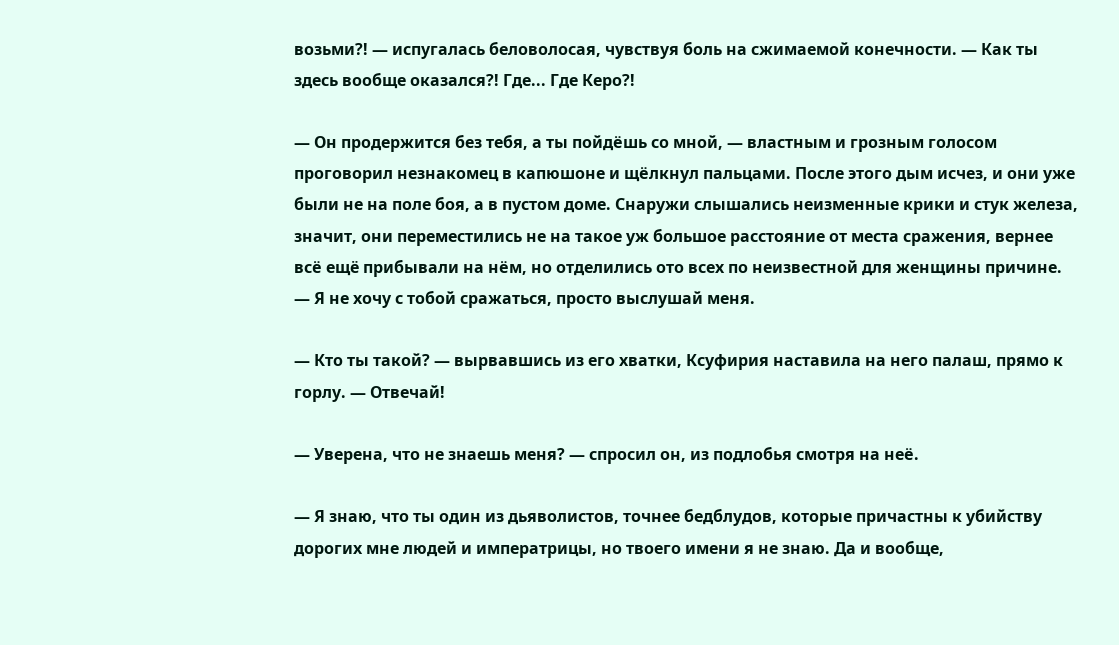возьми?! — испугалась беловолосая, чувствуя боль на сжимаемой конечности. — Как ты здесь вообще оказался?! Где... Где Керо?!

— Он продержится без тебя, а ты пойдëшь со мной, — властным и грозным голосом проговорил незнакомец в капюшоне и щëлкнул пальцами. После этого дым исчез, и они уже были не на поле боя, а в пустом доме. Снаружи слышались неизменные крики и стук железа, значит, они переместились не на такое уж большое расстояние от места сражения, вернее всë ещё прибывали на нëм, но отделились ото всех по неизвестной для женщины причине. — Я не хочу с тобой сражаться, просто выслушай меня.

— Кто ты такой? — вырвавшись из его хватки, Ксуфирия наставила на него палаш, прямо к горлу. — Отвечай!

— Уверена, что не знаешь меня? — спросил он, из подлобья смотря на неë.

— Я знаю, что ты один из дьяволистов, точнее бедблудов, которые причастны к убийству дорогих мне людей и императрицы, но твоего имени я не знаю. Да и вообще,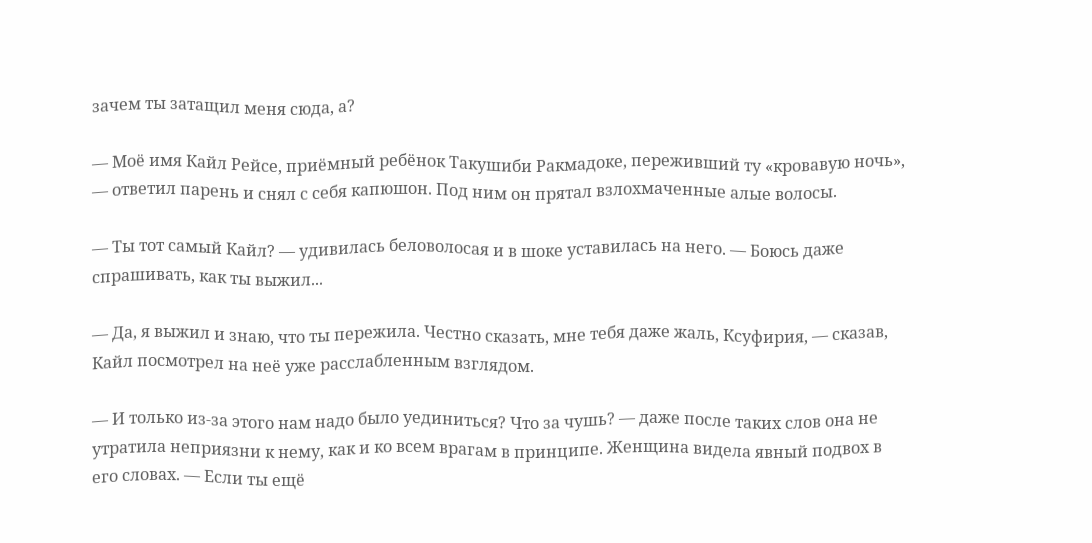зачем ты затащил меня сюда, а?

— Моë имя Кайл Рейсе, приëмный ребëнок Такушиби Ракмадоке, переживший ту «кровавую ночь», — ответил парень и снял с себя капюшон. Под ним он прятал взлохмаченные алые волосы.

— Ты тот самый Кайл? — удивилась беловолосая и в шоке уставилась на него. — Боюсь даже спрашивать, как ты выжил...

— Да, я выжил и знаю, что ты пережила. Честно сказать, мне тебя даже жаль, Ксуфирия, — сказав, Кайл посмотрел на неë уже расслабленным взглядом.

— И только из-за этого нам надо было уединиться? Что за чушь? — даже после таких слов она не утратила неприязни к нему, как и ко всем врагам в принципе. Женщина видела явный подвох в его словах. — Если ты ещë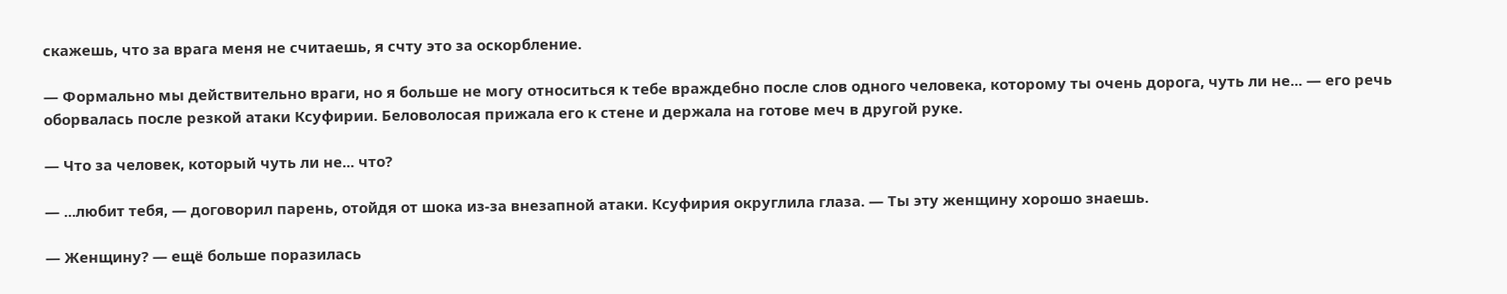скажешь, что за врага меня не считаешь, я счту это за оскорбление.

— Формально мы действительно враги, но я больше не могу относиться к тебе враждебно после слов одного человека, которому ты очень дорога, чуть ли не... — его речь оборвалась после резкой атаки Ксуфирии. Беловолосая прижала его к стене и держала на готове меч в другой руке.

— Что за человек, который чуть ли не... что?

— ...любит тебя, — договорил парень, отойдя от шока из-за внезапной атаки. Ксуфирия округлила глаза. — Ты эту женщину хорошо знаешь.

— Женщину? — ещё больше поразилась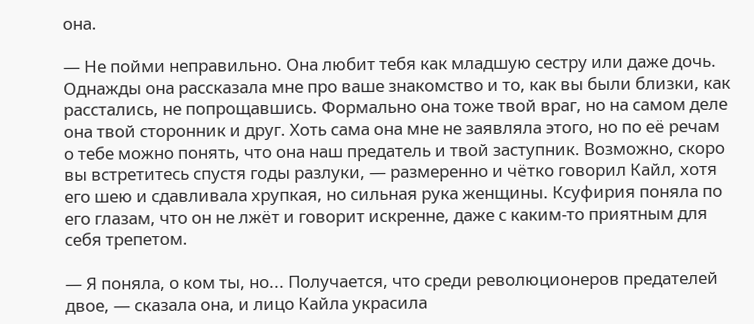она.

— Не пойми неправильно. Она любит тебя как младшую сестру или даже дочь. Однажды она рассказала мне про ваше знакомство и то, как вы были близки, как расстались, не попрощавшись. Формально она тоже твой враг, но на самом деле она твой сторонник и друг. Хоть сама она мне не заявляла этого, но по еë речам о тебе можно понять, что она наш предатель и твой заступник. Возможно, скоро вы встретитесь спустя годы разлуки, — размеренно и чëтко говорил Кайл, хотя его шею и сдавливала хрупкая, но сильная рука женщины. Ксуфирия поняла по его глазам, что он не лжëт и говорит искренне, даже с каким-то приятным для себя трепетом.

— Я поняла, о ком ты, но... Получается, что среди революционеров предателей двое, — сказала она, и лицо Кайла украсила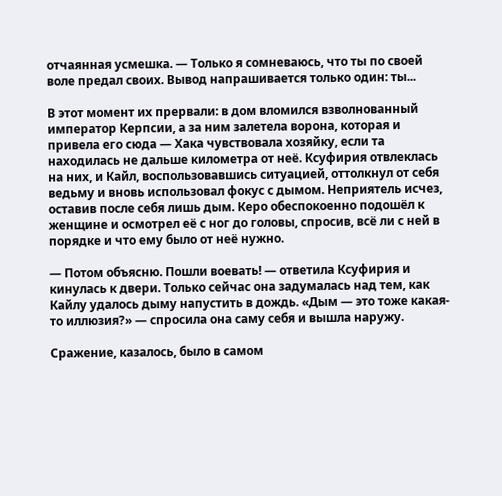отчаянная усмешка. — Только я сомневаюсь, что ты по своей воле предал своих. Вывод напрашивается только один: ты...

В этот момент их прервали: в дом вломился взволнованный император Керпсии, а за ним залетела ворона, которая и привела его сюда — Хака чувствовала хозяйку, если та находилась не дальше километра от неё. Ксуфирия отвлеклась на них, и Кайл, воспользовавшись ситуацией, оттолкнул от себя ведьму и вновь использовал фокус с дымом. Неприятель исчез, оставив после себя лишь дым. Керо обеспокоенно подошëл к женщине и осмотрел еë с ног до головы, спросив, всë ли с ней в порядке и что ему было от неë нужно.

— Потом объясню. Пошли воевать! — ответила Ксуфирия и кинулась к двери. Только сейчас она задумалась над тем, как Кайлу удалось дыму напустить в дождь. «Дым — это тоже какая-то иллюзия?» — спросила она саму себя и вышла наружу.

Сражение, казалось, было в самом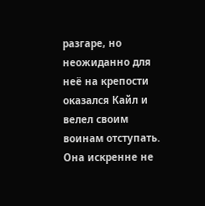разгаре, но неожиданно для неë на крепости оказался Кайл и велел своим воинам отступать. Она искренне не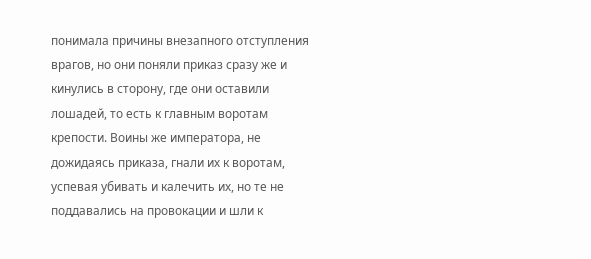понимала причины внезапного отступления врагов, но они поняли приказ сразу же и кинулись в сторону, где они оставили лошадей, то есть к главным воротам крепости. Воины же императора, не дожидаясь приказа, гнали их к воротам, успевая убивать и калечить их, но те не поддавались на провокации и шли к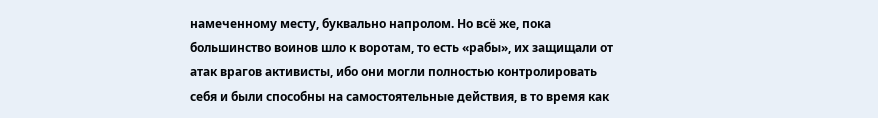намеченному месту, буквально напролом. Но всë же, пока большинство воинов шло к воротам, то есть «рабы», их защищали от атак врагов активисты, ибо они могли полностью контролировать себя и были способны на самостоятельные действия, в то время как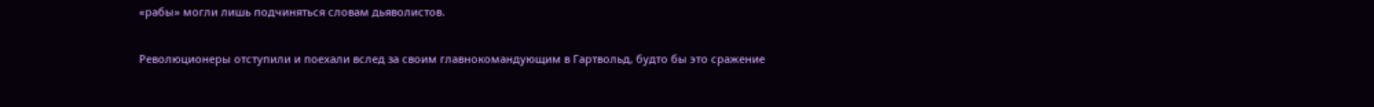«рабы» могли лишь подчиняться словам дьяволистов.

Революционеры отступили и поехали вслед за своим главнокомандующим в Гартвольд, будто бы это сражение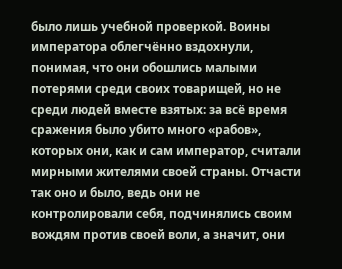было лишь учебной проверкой. Воины императора облегчëнно вздохнули, понимая, что они обошлись малыми потерями среди своих товарищей, но не среди людей вместе взятых: за всë время сражения было убито много «рабов», которых они, как и сам император, считали мирными жителями своей страны. Отчасти так оно и было, ведь они не контролировали себя, подчинялись своим вождям против своей воли, а значит, они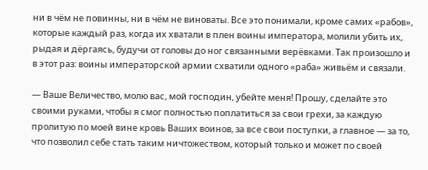ни в чëм не повинны, ни в чëм не виноваты. Все это понимали, кроме самих «рабов», которые каждый раз, когда их хватали в плен воины императора, молили убить их, рыдая и дëргаясь, будучи от головы до ног связанными верëвками. Так произошло и в этот раз: воины императорской армии схватили одного «раба» живьём и связали.

— Ваше Величество, молю вас, мой господин, убейте меня! Прошу, сделайте это своими руками, чтобы я смог полностью поплатиться за свои грехи, за каждую пролитую по моей вине кровь Ваших воинов, за все свои поступки, а главное — за то, что позволил себе стать таким ничтожеством, который только и может по своей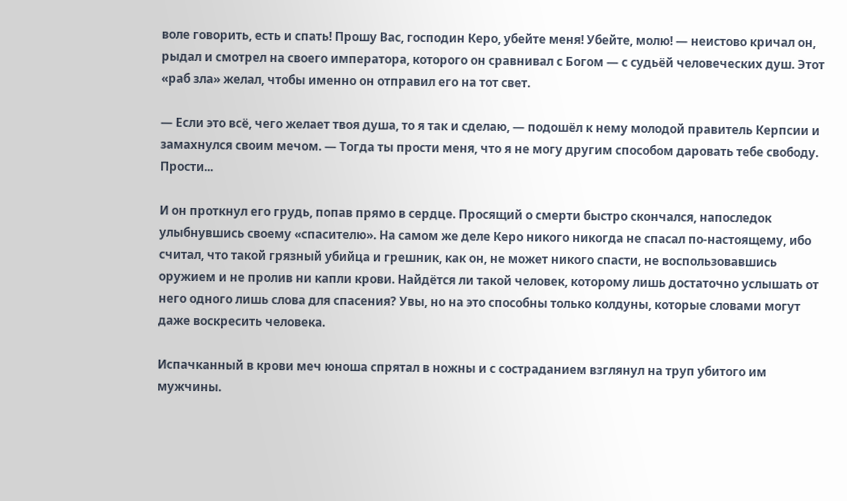воле говорить, есть и спать! Прошу Вас, господин Керо, убейте меня! Убейте, молю! — неистово кричал он, рыдал и смотрел на своего императора, которого он сравнивал с Богом — с судьëй человеческих душ. Этот «раб зла» желал, чтобы именно он отправил его на тот свет.

— Если это всë, чего желает твоя душа, то я так и сделаю, — подошëл к нему молодой правитель Керпсии и замахнулся своим мечом. — Тогда ты прости меня, что я не могу другим способом даровать тебе свободу. Прости...

И он проткнул его грудь, попав прямо в сердце. Просящий о смерти быстро скончался, напоследок улыбнувшись своему «спасителю». На самом же деле Керо никого никогда не спасал по-настоящему, ибо считал, что такой грязный убийца и грешник, как он, не может никого спасти, не воспользовавшись оружием и не пролив ни капли крови. Найдëтся ли такой человек, которому лишь достаточно услышать от него одного лишь слова для спасения? Увы, но на это способны только колдуны, которые словами могут даже воскресить человека.

Испачканный в крови меч юноша спрятал в ножны и с состраданием взглянул на труп убитого им мужчины.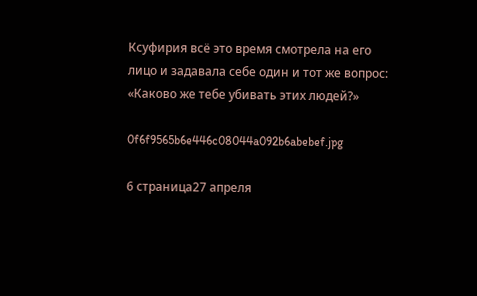Ксуфирия всë это время смотрела на его лицо и задавала себе один и тот же вопрос: «Каково же тебе убивать этих людей?»

0f6f9565b6e446c08044a092b6abebef.jpg

6 страница27 апреля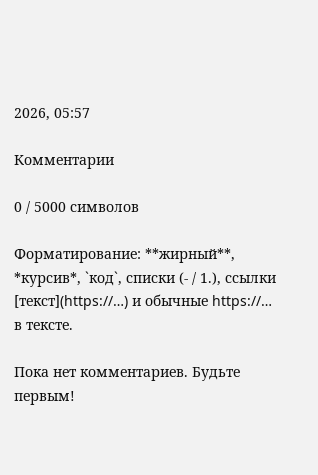2026, 05:57

Комментарии

0 / 5000 символов

Форматирование: **жирный**, *курсив*, `код`, списки (- / 1.), ссылки [текст](https://…) и обычные https://… в тексте.

Пока нет комментариев. Будьте первым!